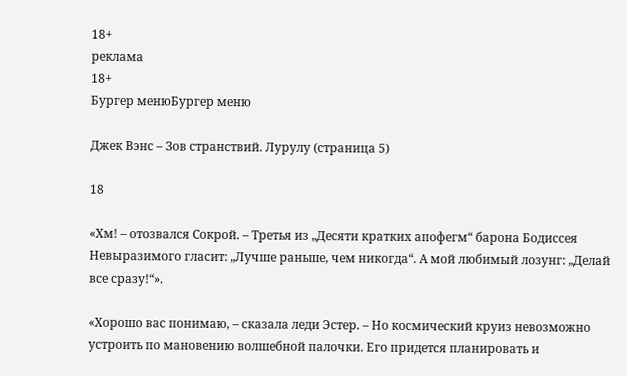18+
реклама
18+
Бургер менюБургер меню

Джек Вэнс – Зов странствий. Лурулу (страница 5)

18

«Хм! – отозвался Сокрой. – Третья из „Десяти кратких апофегм“ барона Бодиссея Невыразимого гласит: „Лучше раньше, чем никогда“. А мой любимый лозунг: „Делай все сразу!“».

«Хорошо вас понимаю, – сказала леди Эстер. – Но космический круиз невозможно устроить по мановению волшебной палочки. Его придется планировать и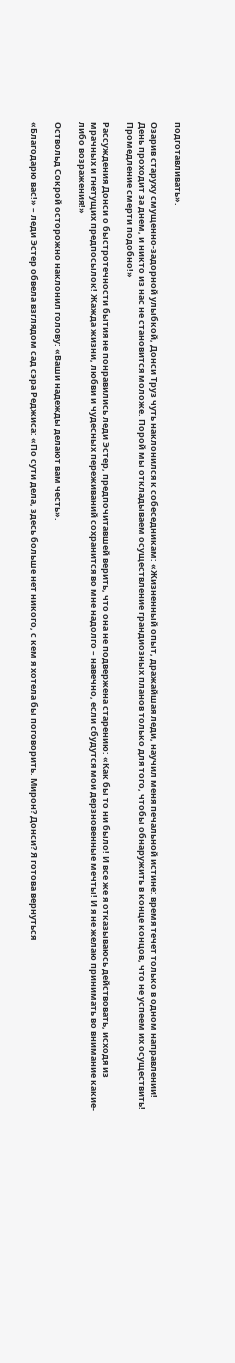подготавливать».

Озарив старуху смущенно-задорной улыбкой, Донси Труз чуть наклонился к собеседникам: «Жизненный опыт, дражайшая леди, научил меня печальной истине: время течет только в одном направлении! День проходит за днем, и никто из нас не становится моложе. Порой мы откладываем осуществление грандиозных планов только для того, чтобы обнаружить в конце концов, что не успеем их осуществить! Промедление смерти подобно!»

Рассуждения Донси о быстротечности бытия не понравились леди Эстер, предпочитавшей верить, что она не подвержена старению: «Как бы то ни было! И все же я отказываюсь действовать, исходя из мрачных и гнетущих предпосылок! Жажда жизни, любви и чудесных переживаний сохранится во мне надолго – навечно, если сбудутся мои дерзновенные мечты! И я не желаю принимать во внимание какие-либо возражения!»

Оствольд Сокрой осторожно наклонил голову: «Ваши надежды делают вам честь».

«Благодарю вас!» – леди Эстер обвела взглядом сад сэра Реджиса: «По сути дела, здесь больше нет никого, с кем я хотела бы поговорить. Мирон? Донси? Я готова вернуться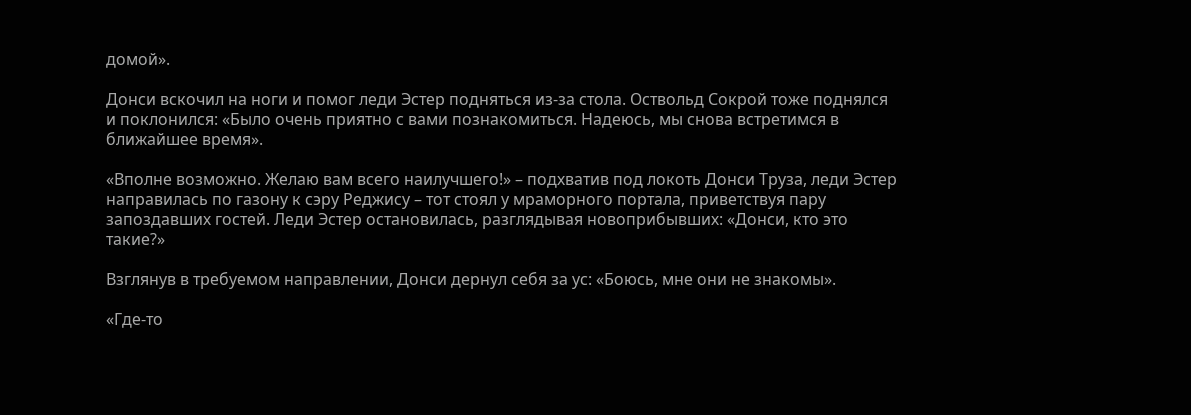домой».

Донси вскочил на ноги и помог леди Эстер подняться из-за стола. Оствольд Сокрой тоже поднялся и поклонился: «Было очень приятно с вами познакомиться. Надеюсь, мы снова встретимся в ближайшее время».

«Вполне возможно. Желаю вам всего наилучшего!» – подхватив под локоть Донси Труза, леди Эстер направилась по газону к сэру Реджису – тот стоял у мраморного портала, приветствуя пару запоздавших гостей. Леди Эстер остановилась, разглядывая новоприбывших: «Донси, кто это такие?»

Взглянув в требуемом направлении, Донси дернул себя за ус: «Боюсь, мне они не знакомы».

«Где-то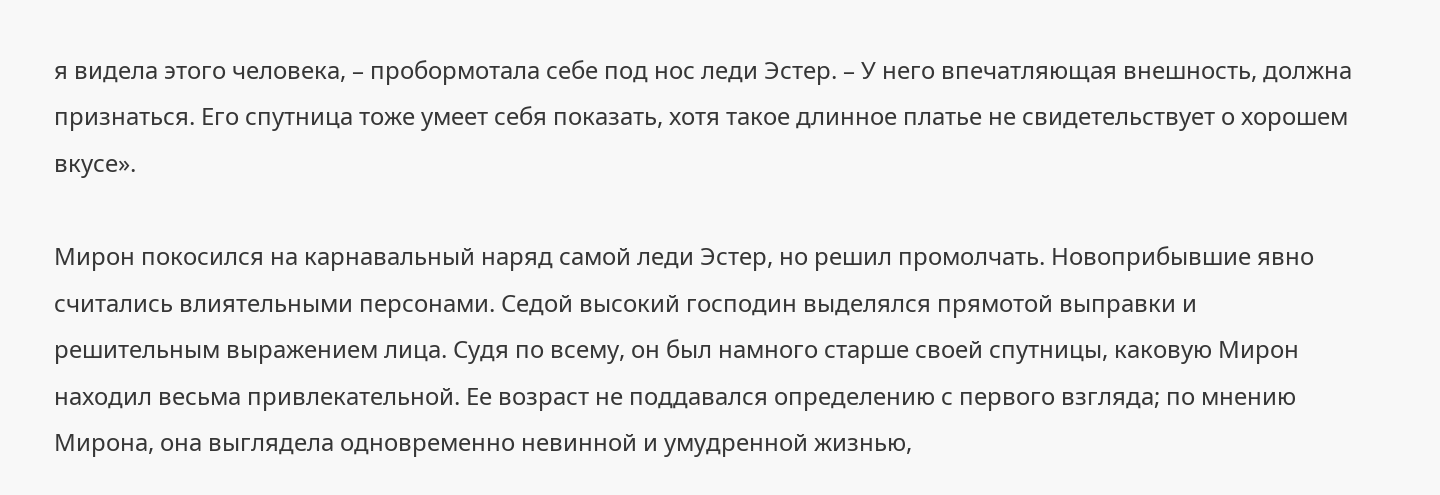я видела этого человека, – пробормотала себе под нос леди Эстер. – У него впечатляющая внешность, должна признаться. Его спутница тоже умеет себя показать, хотя такое длинное платье не свидетельствует о хорошем вкусе».

Мирон покосился на карнавальный наряд самой леди Эстер, но решил промолчать. Новоприбывшие явно считались влиятельными персонами. Седой высокий господин выделялся прямотой выправки и решительным выражением лица. Судя по всему, он был намного старше своей спутницы, каковую Мирон находил весьма привлекательной. Ее возраст не поддавался определению с первого взгляда; по мнению Мирона, она выглядела одновременно невинной и умудренной жизнью,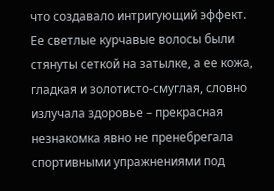что создавало интригующий эффект. Ее светлые курчавые волосы были стянуты сеткой на затылке, а ее кожа, гладкая и золотисто-смуглая, словно излучала здоровье – прекрасная незнакомка явно не пренебрегала спортивными упражнениями под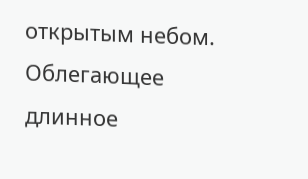открытым небом. Облегающее длинное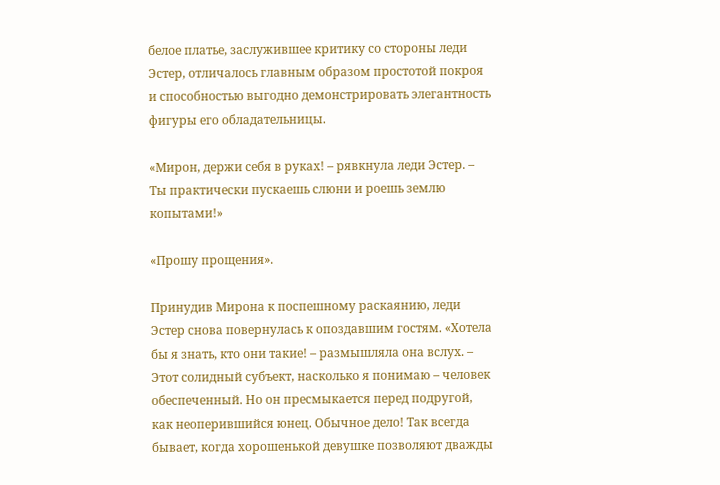белое платье, заслужившее критику со стороны леди Эстер, отличалось главным образом простотой покроя и способностью выгодно демонстрировать элегантность фигуры его обладательницы.

«Мирон, держи себя в руках! – рявкнула леди Эстер. – Ты практически пускаешь слюни и роешь землю копытами!»

«Прошу прощения».

Принудив Мирона к поспешному раскаянию, леди Эстер снова повернулась к опоздавшим гостям. «Хотела бы я знать, кто они такие! – размышляла она вслух. – Этот солидный субъект, насколько я понимаю – человек обеспеченный. Но он пресмыкается перед подругой, как неоперившийся юнец. Обычное дело! Так всегда бывает, когда хорошенькой девушке позволяют дважды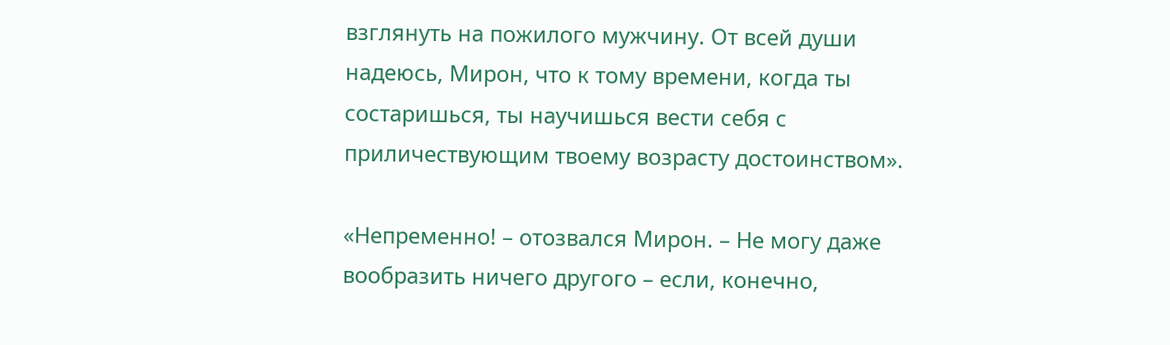взглянуть на пожилого мужчину. От всей души надеюсь, Мирон, что к тому времени, когда ты состаришься, ты научишься вести себя с приличествующим твоему возрасту достоинством».

«Непременно! – отозвался Мирон. – Не могу даже вообразить ничего другого – если, конечно,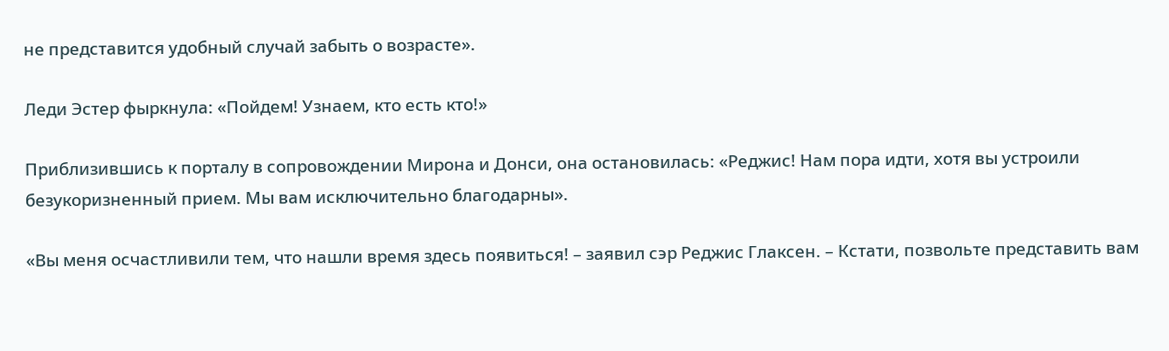не представится удобный случай забыть о возрасте».

Леди Эстер фыркнула: «Пойдем! Узнаем, кто есть кто!»

Приблизившись к порталу в сопровождении Мирона и Донси, она остановилась: «Реджис! Нам пора идти, хотя вы устроили безукоризненный прием. Мы вам исключительно благодарны».

«Вы меня осчастливили тем, что нашли время здесь появиться! – заявил сэр Реджис Глаксен. – Кстати, позвольте представить вам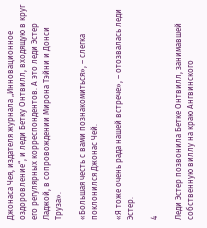Джонаса Чея, издателя журнала „Инновационное оздоровление“, и леди Бетку Онтвилл, входящую в круг его регулярных корреспондентов. А это леди Эстер Ладжой, в сопровождении Мирона Тэйни и Донси Труза».

«Большая честь с вами познакомиться», – слегка поклонился Джонас Чей.

«Я тоже очень рада нашей встрече», – отозвалась леди Эстер.

4

Леди Эстер позвонила Бетке Онтвилл, занимавшей собственную виллу на краю Ангвинского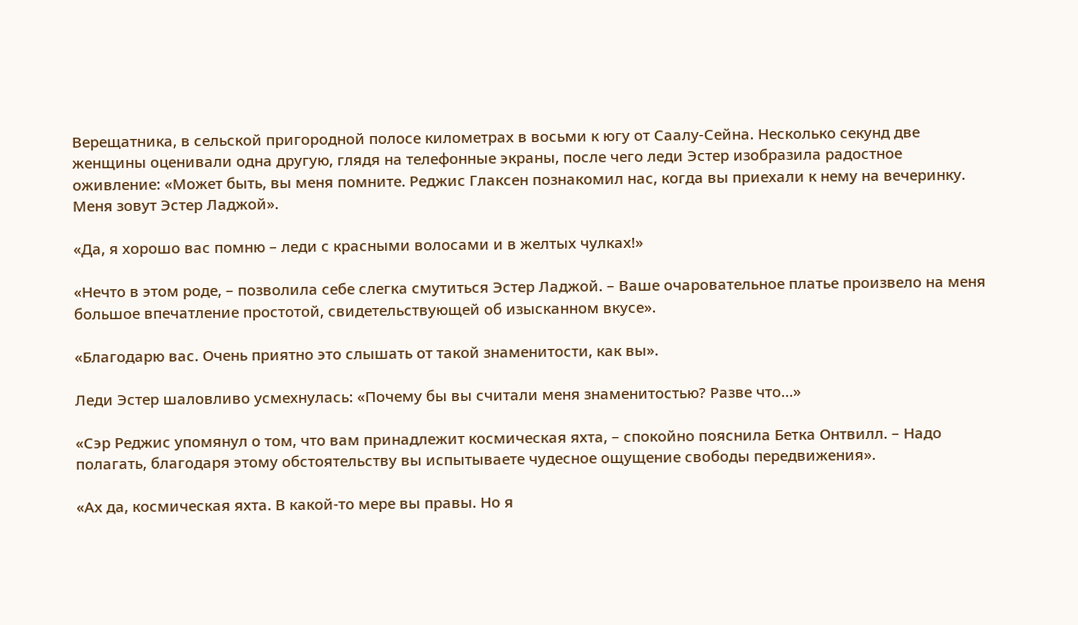Верещатника, в сельской пригородной полосе километрах в восьми к югу от Саалу-Сейна. Несколько секунд две женщины оценивали одна другую, глядя на телефонные экраны, после чего леди Эстер изобразила радостное оживление: «Может быть, вы меня помните. Реджис Глаксен познакомил нас, когда вы приехали к нему на вечеринку. Меня зовут Эстер Ладжой».

«Да, я хорошо вас помню – леди с красными волосами и в желтых чулках!»

«Нечто в этом роде, – позволила себе слегка смутиться Эстер Ладжой. – Ваше очаровательное платье произвело на меня большое впечатление простотой, свидетельствующей об изысканном вкусе».

«Благодарю вас. Очень приятно это слышать от такой знаменитости, как вы».

Леди Эстер шаловливо усмехнулась: «Почему бы вы считали меня знаменитостью? Разве что…»

«Сэр Реджис упомянул о том, что вам принадлежит космическая яхта, – спокойно пояснила Бетка Онтвилл. – Надо полагать, благодаря этому обстоятельству вы испытываете чудесное ощущение свободы передвижения».

«Ах да, космическая яхта. В какой-то мере вы правы. Но я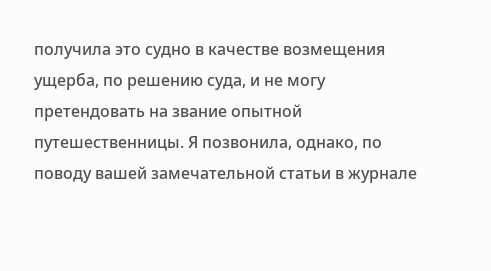получила это судно в качестве возмещения ущерба, по решению суда, и не могу претендовать на звание опытной путешественницы. Я позвонила, однако, по поводу вашей замечательной статьи в журнале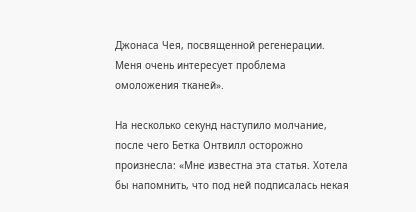Джонаса Чея, посвященной регенерации. Меня очень интересует проблема омоложения тканей».

На несколько секунд наступило молчание, после чего Бетка Онтвилл осторожно произнесла: «Мне известна эта статья. Хотела бы напомнить, что под ней подписалась некая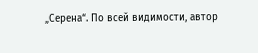„Серена“. По всей видимости, автор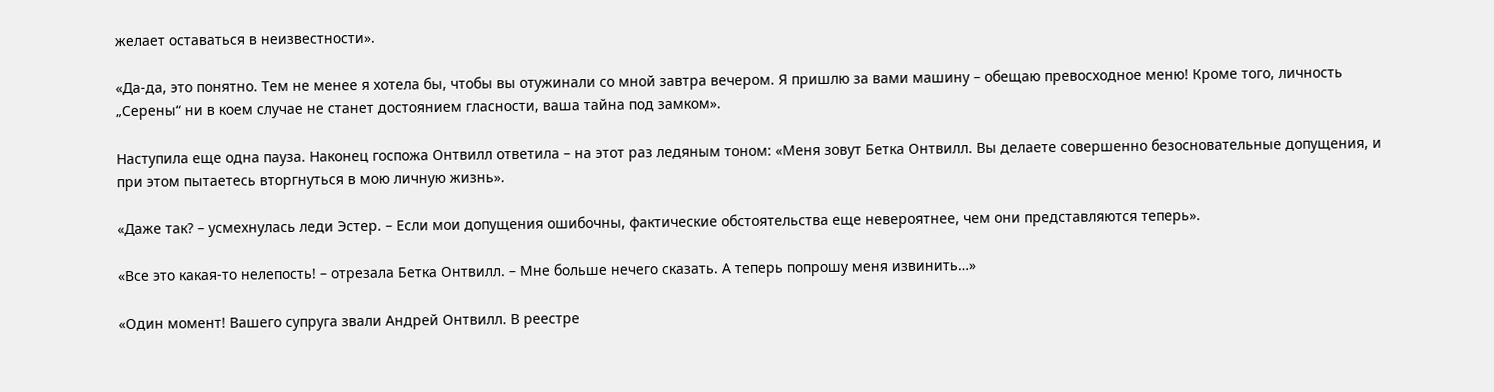желает оставаться в неизвестности».

«Да-да, это понятно. Тем не менее я хотела бы, чтобы вы отужинали со мной завтра вечером. Я пришлю за вами машину – обещаю превосходное меню! Кроме того, личность „Серены“ ни в коем случае не станет достоянием гласности, ваша тайна под замком».

Наступила еще одна пауза. Наконец госпожа Онтвилл ответила – на этот раз ледяным тоном: «Меня зовут Бетка Онтвилл. Вы делаете совершенно безосновательные допущения, и при этом пытаетесь вторгнуться в мою личную жизнь».

«Даже так? – усмехнулась леди Эстер. – Если мои допущения ошибочны, фактические обстоятельства еще невероятнее, чем они представляются теперь».

«Все это какая-то нелепость! – отрезала Бетка Онтвилл. – Мне больше нечего сказать. А теперь попрошу меня извинить…»

«Один момент! Вашего супруга звали Андрей Онтвилл. В реестре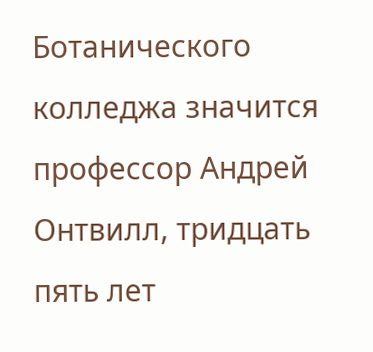Ботанического колледжа значится профессор Андрей Онтвилл, тридцать пять лет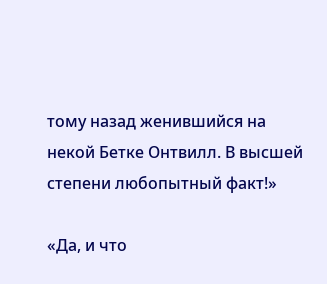тому назад женившийся на некой Бетке Онтвилл. В высшей степени любопытный факт!»

«Да, и что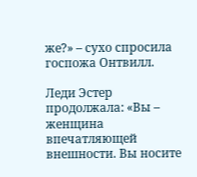же?» – сухо спросила госпожа Онтвилл.

Леди Эстер продолжала: «Вы – женщина впечатляющей внешности. Вы носите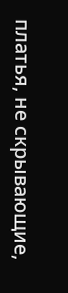платья, не скрывающие,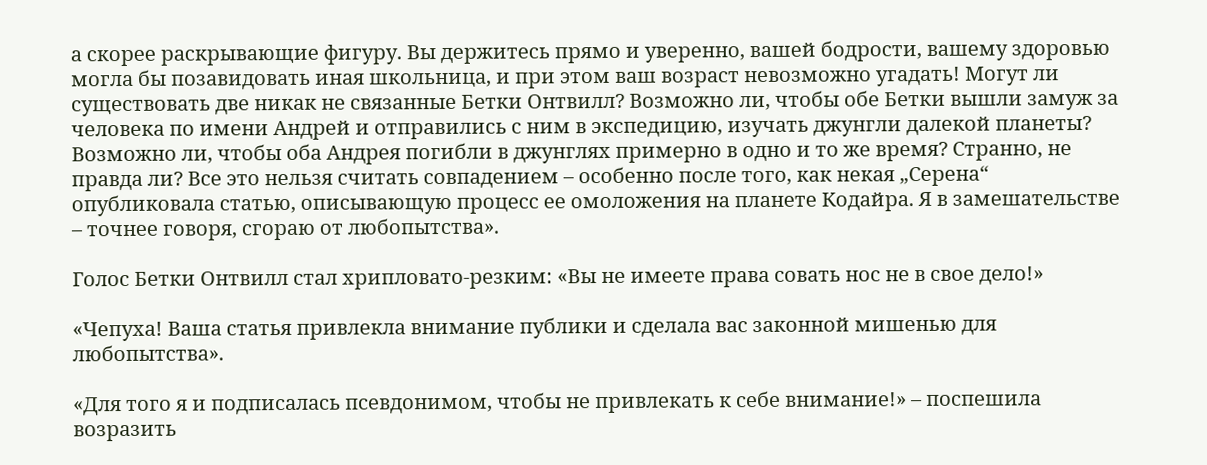а скорее раскрывающие фигуру. Вы держитесь прямо и уверенно, вашей бодрости, вашему здоровью могла бы позавидовать иная школьница, и при этом ваш возраст невозможно угадать! Могут ли существовать две никак не связанные Бетки Онтвилл? Возможно ли, чтобы обе Бетки вышли замуж за человека по имени Андрей и отправились с ним в экспедицию, изучать джунгли далекой планеты? Возможно ли, чтобы оба Андрея погибли в джунглях примерно в одно и то же время? Странно, не правда ли? Все это нельзя считать совпадением – особенно после того, как некая „Серена“ опубликовала статью, описывающую процесс ее омоложения на планете Кодайра. Я в замешательстве – точнее говоря, сгораю от любопытства».

Голос Бетки Онтвилл стал хрипловато-резким: «Вы не имеете права совать нос не в свое дело!»

«Чепуха! Ваша статья привлекла внимание публики и сделала вас законной мишенью для любопытства».

«Для того я и подписалась псевдонимом, чтобы не привлекать к себе внимание!» – поспешила возразить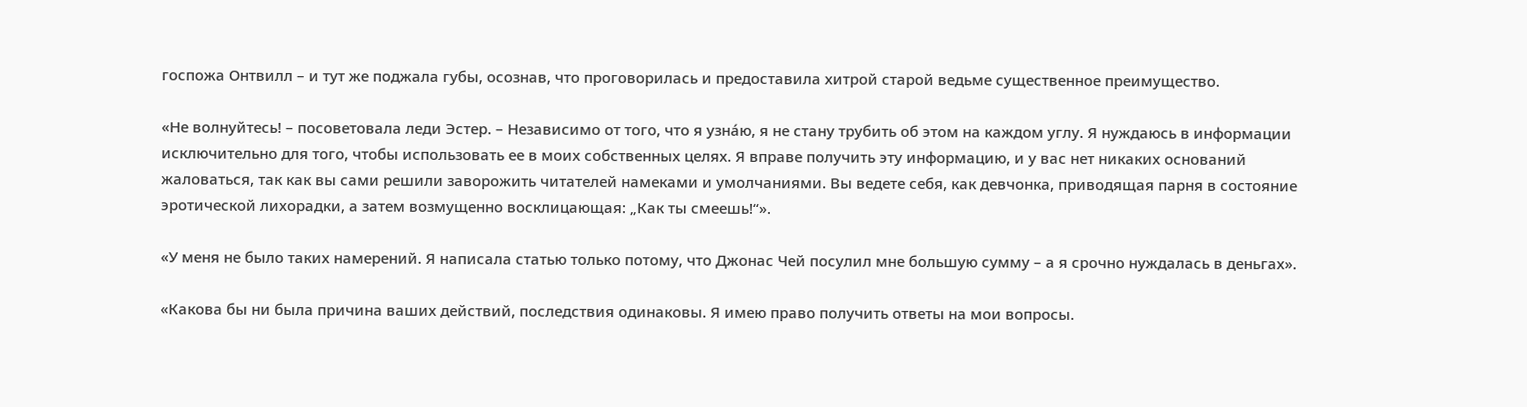госпожа Онтвилл – и тут же поджала губы, осознав, что проговорилась и предоставила хитрой старой ведьме существенное преимущество.

«Не волнуйтесь! – посоветовала леди Эстер. – Независимо от того, что я узнáю, я не стану трубить об этом на каждом углу. Я нуждаюсь в информации исключительно для того, чтобы использовать ее в моих собственных целях. Я вправе получить эту информацию, и у вас нет никаких оснований жаловаться, так как вы сами решили заворожить читателей намеками и умолчаниями. Вы ведете себя, как девчонка, приводящая парня в состояние эротической лихорадки, а затем возмущенно восклицающая: „Как ты смеешь!“».

«У меня не было таких намерений. Я написала статью только потому, что Джонас Чей посулил мне большую сумму – а я срочно нуждалась в деньгах».

«Какова бы ни была причина ваших действий, последствия одинаковы. Я имею право получить ответы на мои вопросы.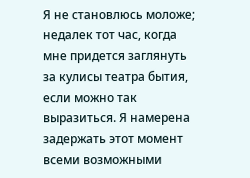Я не становлюсь моложе; недалек тот час, когда мне придется заглянуть за кулисы театра бытия, если можно так выразиться. Я намерена задержать этот момент всеми возможными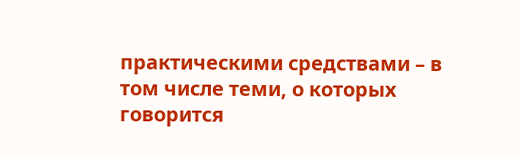практическими средствами – в том числе теми, о которых говорится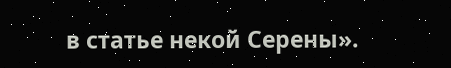в статье некой Серены».